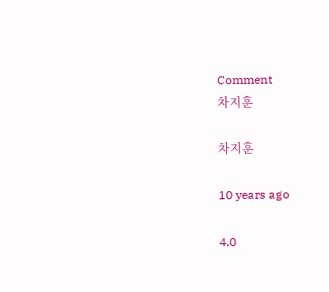Comment
차지훈

차지훈

10 years ago

4.0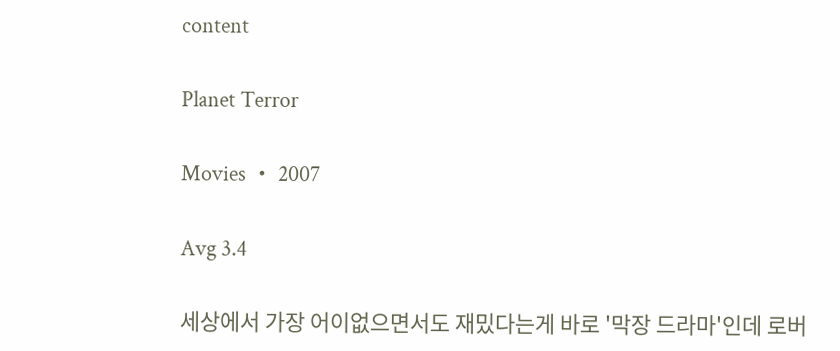content

Planet Terror

Movies ・ 2007

Avg 3.4

세상에서 가장 어이없으면서도 재밌다는게 바로 '막장 드라마'인데 로버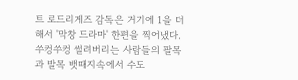트 로드리게즈 감독은 거기에 1을 더해서 '막창 드라마' 한편을 찍어냈다. 쑤컹쑤컹 썰려버리는 사람들의 팔목과 발목 뱃때지속에서 수도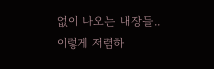없이 나오는 내장들.. 이렇게 저렴하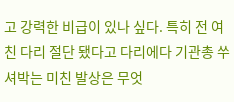고 강력한 비급이 있나 싶다. 특히 전 여친 다리 절단 됐다고 다리에다 기관총 쑤셔박는 미친 발상은 무엇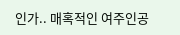인가.. 매혹적인 여주인공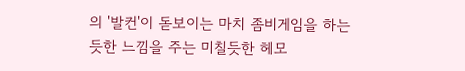의 '발컨'이 돋보이는 마치 좀비게임을 하는 듯한 느낌을 주는 미칠듯한 헤모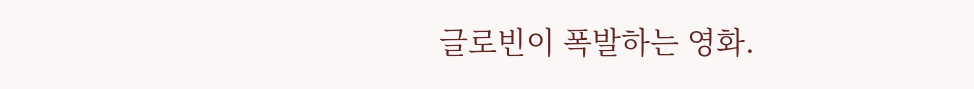글로빈이 폭발하는 영화.